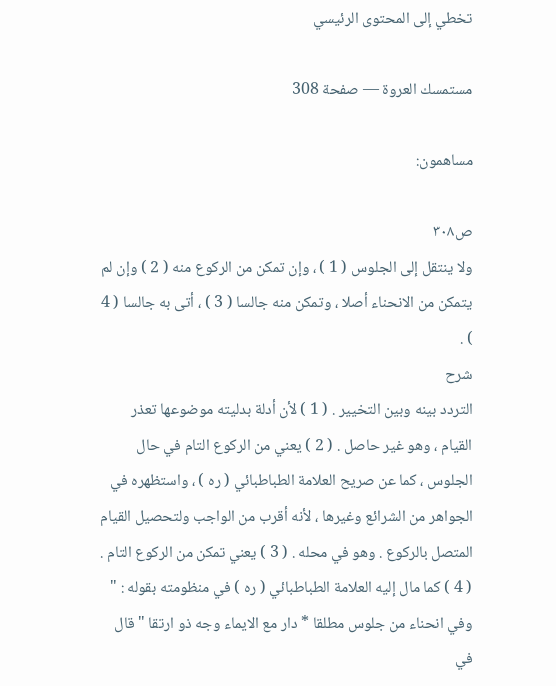تخطي إلى المحتوى الرئيسي

مستمسك العروة — صفحة 308

مساهمون:

ص٣٠٨
ولا ينتقل إلى الجلوس ( 1 ) ، وإن تمكن من الركوع منه ( 2 ) وإن لم يتمكن من الانحناء أصلا ، وتمكن منه جالسا ( 3 ) ، أتى به جالسا ( 4 ) .
شرح
التردد بينه وبين التخيير . ( 1 ) لأن أدلة بدليته موضوعها تعذر القيام ، وهو غير حاصل . ( 2 ) يعني من الركوع التام في حال الجلوس ، كما عن صريح العلامة الطباطبائي ( ره ) ، واستظهره في الجواهر من الشرائع وغيرها ، لأنه أقرب من الواجب ولتحصيل القيام المتصل بالركوع . وهو في محله . ( 3 ) يعني تمكن من الركوع التام . ( 4 ) كما مال إليه العلامة الطباطبائي ( ره ) في منظومته بقوله : " وفي انحناء من جلوس مطلقا * دار مع الايماء وجه ذو ارتقا " قال في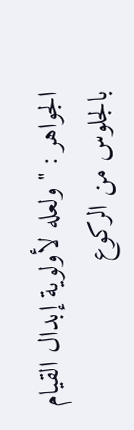الجواهر : " ولعله لأولوية إبدال القيام بالجلوس من الركوع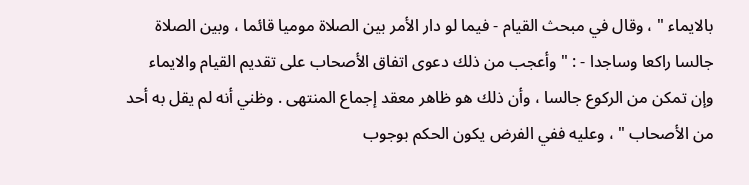بالايماء " ، وقال في مبحث القيام - فيما لو دار الأمر بين الصلاة موميا قائما ، وبين الصلاة جالسا راكعا وساجدا - : " وأعجب من ذلك دعوى اتفاق الأصحاب على تقديم القيام والايماء وإن تمكن من الركوع جالسا ، وأن ذلك هو ظاهر معقد إجماع المنتهى . وظني أنه لم يقل به أحد من الأصحاب " ، وعليه ففي الفرض يكون الحكم بوجوب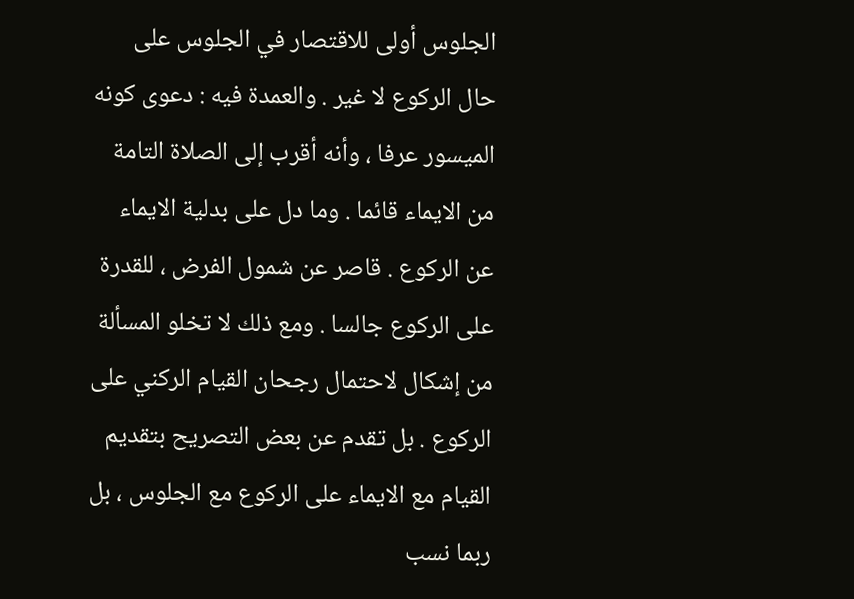الجلوس أولى للاقتصار في الجلوس على حال الركوع لا غير . والعمدة فيه : دعوى كونه الميسور عرفا ، وأنه أقرب إلى الصلاة التامة من الايماء قائما . وما دل على بدلية الايماء عن الركوع . قاصر عن شمول الفرض ، للقدرة على الركوع جالسا . ومع ذلك لا تخلو المسألة من إشكال لاحتمال رجحان القيام الركني على الركوع . بل تقدم عن بعض التصريح بتقديم القيام مع الايماء على الركوع مع الجلوس ، بل ربما نسب